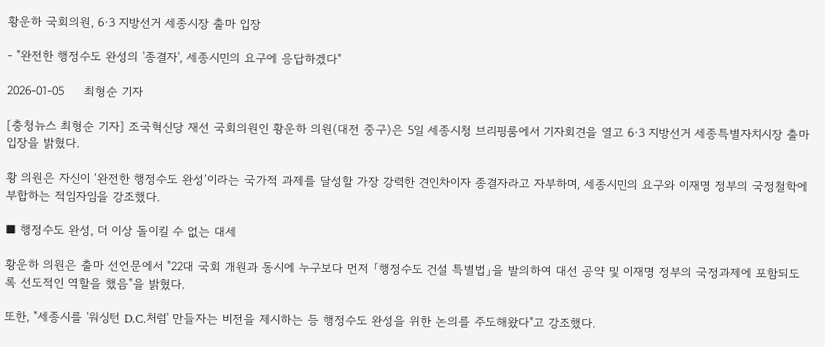황운하 국회의원, 6·3 지방선거 세종시장 출마 입장

- "완전한 행정수도 완성의 '종결자', 세종시민의 요구에 응답하겠다"

2026-01-05     최형순 기자

[충청뉴스 최형순 기자] 조국혁신당 재선 국회의원인 황운하 의원(대전 중구)은 5일 세종시청 브리핑룸에서 기자회견을 열고 6·3 지방선거 세종특별자치시장 출마 입장을 밝혔다.

황 의원은 자신이 ‘완전한 행정수도 완성’이라는 국가적 과제를 달성할 가장 강력한 견인차이자 종결자라고 자부하며, 세종시민의 요구와 이재명 정부의 국정철학에 부합하는 적임자임을 강조했다.

■ 행정수도 완성, 더 이상 돌이킬 수 없는 대세

황운하 의원은 출마 선언문에서 "22대 국회 개원과 동시에 누구보다 먼저 「행정수도 건설 특별법」을 발의하여 대선 공약 및 이재명 정부의 국정과제에 포함되도록 선도적인 역할을 했음"을 밝혔다.

또한, "세종시를 '워싱턴 D.C.처럼' 만들자는 비전을 제시하는 등 행정수도 완성을 위한 논의를 주도해왔다"고 강조했다.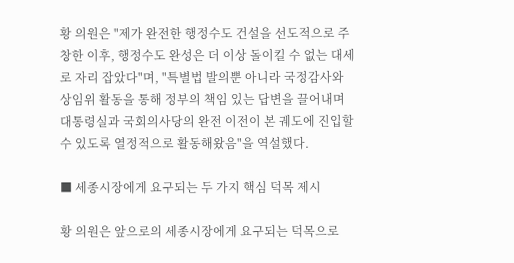황 의원은 "제가 완전한 행정수도 건설을 선도적으로 주창한 이후, 행정수도 완성은 더 이상 돌이킬 수 없는 대세로 자리 잡았다"며, "특별법 발의뿐 아니라 국정감사와 상임위 활동을 통해 정부의 책임 있는 답변을 끌어내며 대통령실과 국회의사당의 완전 이전이 본 궤도에 진입할 수 있도록 열정적으로 활동해왔음"을 역설했다.

■ 세종시장에게 요구되는 두 가지 핵심 덕목 제시

황 의원은 앞으로의 세종시장에게 요구되는 덕목으로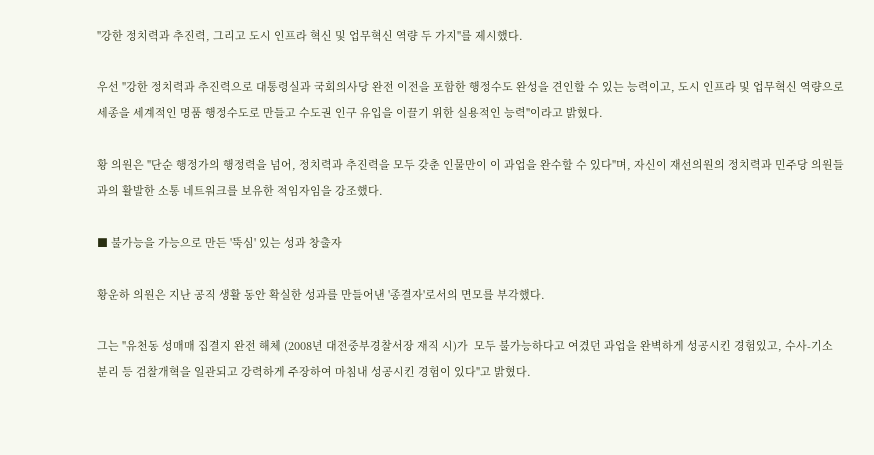"강한 정치력과 추진력, 그리고 도시 인프라 혁신 및 업무혁신 역량 두 가지"를 제시했다.

우선 "강한 정치력과 추진력으로 대통령실과 국회의사당 완전 이전을 포함한 행정수도 완성을 견인할 수 있는 능력이고, 도시 인프라 및 업무혁신 역량으로 세종을 세계적인 명품 행정수도로 만들고 수도권 인구 유입을 이끌기 위한 실용적인 능력"이라고 밝혔다.

황 의원은 "단순 행정가의 행정력을 넘어, 정치력과 추진력을 모두 갖춘 인물만이 이 과업을 완수할 수 있다"며, 자신이 재선의원의 정치력과 민주당 의원들과의 활발한 소통 네트워크를 보유한 적임자임을 강조했다.

■ 불가능을 가능으로 만든 '뚝심' 있는 성과 창출자

황운하 의원은 지난 공직 생활 동안 확실한 성과를 만들어낸 '종결자'로서의 면모를 부각했다.

그는 "유천동 성매매 집결지 완전 해체 (2008년 대전중부경찰서장 재직 시)가  모두 불가능하다고 여겼던 과업을 완벽하게 성공시킨 경험있고, 수사-기소 분리 등 검찰개혁을 일관되고 강력하게 주장하여 마침내 성공시킨 경험이 있다"고 밝혔다.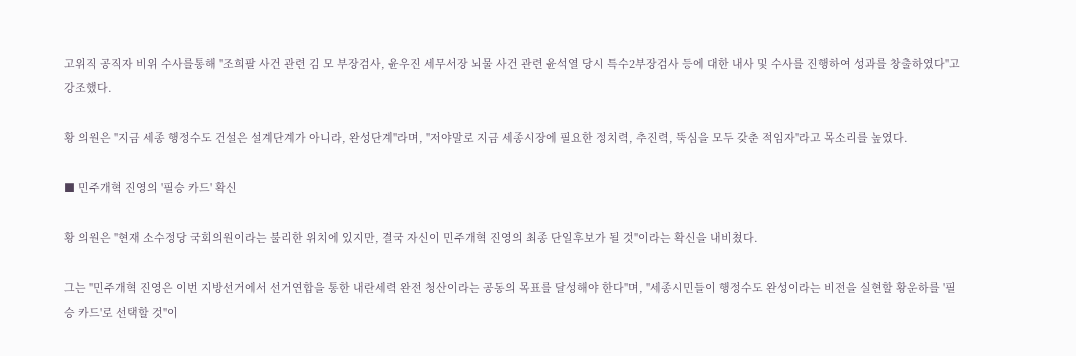고위직 공직자 비위 수사를통해 "조희팔 사건 관련 김 모 부장검사, 윤우진 세무서장 뇌물 사건 관련 윤석열 당시 특수2부장검사 등에 대한 내사 및 수사를 진행하여 성과를 창출하였다"고 강조했다.

황 의원은 "지금 세종 행정수도 건설은 설계단계가 아니라, 완성단계"라며, "저야말로 지금 세종시장에 필요한 정치력, 추진력, 뚝심을 모두 갖춘 적임자"라고 목소리를 높였다.

■ 민주개혁 진영의 '필승 카드' 확신

황 의원은 "현재 소수정당 국회의원이라는 불리한 위치에 있지만, 결국 자신이 민주개혁 진영의 최종 단일후보가 될 것"이라는 확신을 내비쳤다.

그는 "민주개혁 진영은 이번 지방선거에서 선거연합을 통한 내란세력 완전 청산이라는 공동의 목표를 달성해야 한다"며, "세종시민들이 행정수도 완성이라는 비전을 실현할 황운하를 '필승 카드'로 선택할 것"이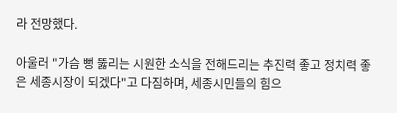라 전망했다.

아울러 "가슴 뻥 뚫리는 시원한 소식을 전해드리는 추진력 좋고 정치력 좋은 세종시장이 되겠다"고 다짐하며, 세종시민들의 힘으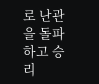로 난관을 돌파하고 승리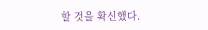할 것을 확신했다.